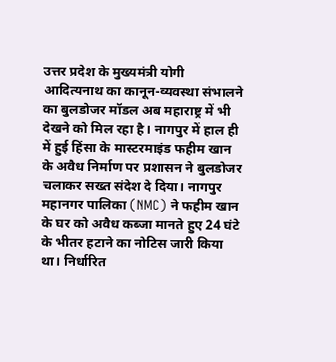उत्तर प्रदेश के मुख्यमंत्री योगी आदित्यनाथ का कानून-व्यवस्था संभालने का बुलडोजर मॉडल अब महाराष्ट्र में भी देखने को मिल रहा है। नागपुर में हाल ही में हुई हिंसा के मास्टरमाइंड फहीम खान के अवैध निर्माण पर प्रशासन ने बुलडोजर चलाकर सख्त संदेश दे दिया। नागपुर महानगर पालिका (NMC) ने फहीम खान के घर को अवैध कब्जा मानते हुए 24 घंटे के भीतर हटाने का नोटिस जारी किया था। निर्धारित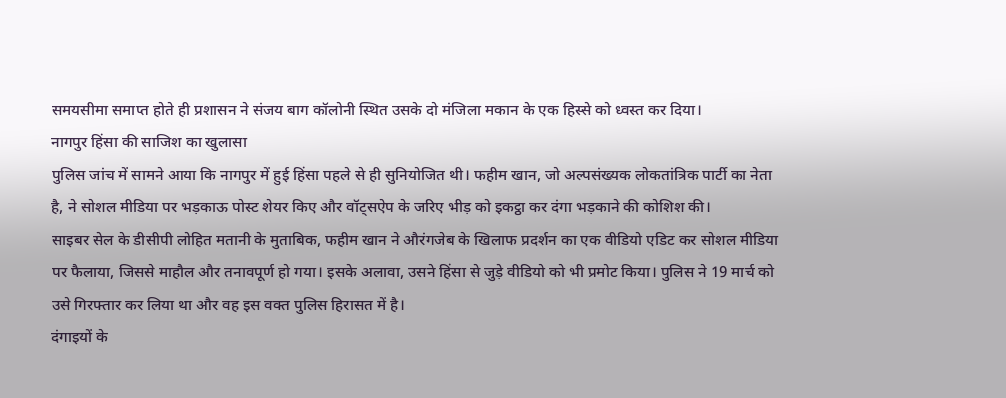समयसीमा समाप्त होते ही प्रशासन ने संजय बाग कॉलोनी स्थित उसके दो मंजिला मकान के एक हिस्से को ध्वस्त कर दिया।
नागपुर हिंसा की साजिश का खुलासा
पुलिस जांच में सामने आया कि नागपुर में हुई हिंसा पहले से ही सुनियोजित थी। फहीम खान, जो अल्पसंख्यक लोकतांत्रिक पार्टी का नेता है, ने सोशल मीडिया पर भड़काऊ पोस्ट शेयर किए और वॉट्सऐप के जरिए भीड़ को इकट्ठा कर दंगा भड़काने की कोशिश की।
साइबर सेल के डीसीपी लोहित मतानी के मुताबिक, फहीम खान ने औरंगजेब के खिलाफ प्रदर्शन का एक वीडियो एडिट कर सोशल मीडिया पर फैलाया, जिससे माहौल और तनावपूर्ण हो गया। इसके अलावा, उसने हिंसा से जुड़े वीडियो को भी प्रमोट किया। पुलिस ने 19 मार्च को उसे गिरफ्तार कर लिया था और वह इस वक्त पुलिस हिरासत में है।
दंगाइयों के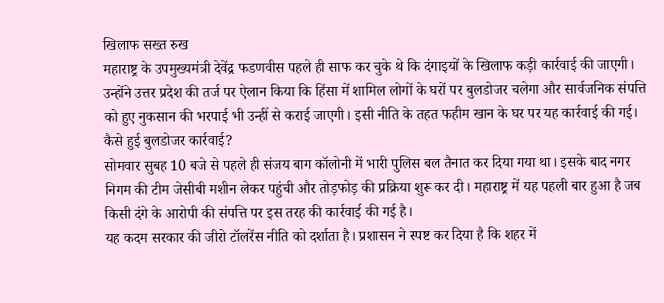खिलाफ सख्त रुख
महाराष्ट्र के उपमुख्यमंत्री देवेंद्र फडणवीस पहले ही साफ कर चुके थे कि दंगाइयों के खिलाफ कड़ी कार्रवाई की जाएगी। उन्होंने उत्तर प्रदेश की तर्ज पर ऐलान किया कि हिंसा में शामिल लोगों के घरों पर बुलडोजर चलेगा और सार्वजनिक संपत्ति को हुए नुकसान की भरपाई भी उन्हीं से कराई जाएगी। इसी नीति के तहत फहीम खान के घर पर यह कार्रवाई की गई।
कैसे हुई बुलडोजर कार्रवाई?
सोमवार सुबह 10 बजे से पहले ही संजय बाग कॉलोनी में भारी पुलिस बल तैनात कर दिया गया था। इसके बाद नगर निगम की टीम जेसीबी मशीन लेकर पहुंची और तोड़फोड़ की प्रक्रिया शुरू कर दी। महाराष्ट्र में यह पहली बार हुआ है जब किसी दंगे के आरोपी की संपत्ति पर इस तरह की कार्रवाई की गई है।
यह कदम सरकार की जीरो टॉलरेंस नीति को दर्शाता है। प्रशासन ने स्पष्ट कर दिया है कि शहर में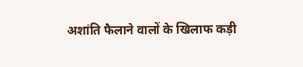अशांति फैलाने वालों के खिलाफ कड़ी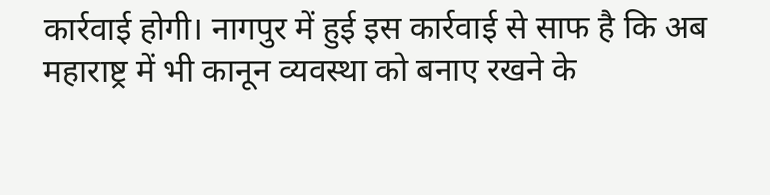कार्रवाई होगी। नागपुर में हुई इस कार्रवाई से साफ है कि अब महाराष्ट्र में भी कानून व्यवस्था को बनाए रखने के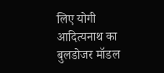लिए योगी आदित्यनाथ का बुलडोजर मॉडल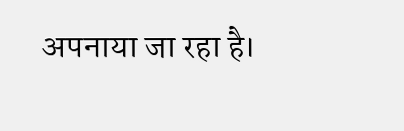अपनाया जा रहा है।